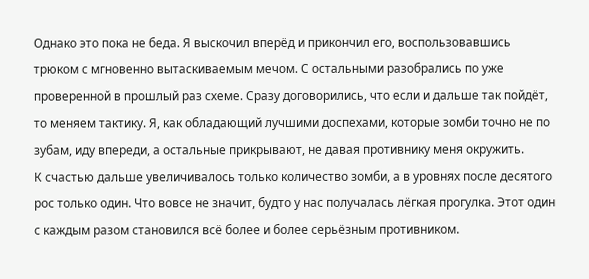Однако это пока не беда. Я выскочил вперёд и прикончил его, воспользовавшись трюком с мгновенно вытаскиваемым мечом. С остальными разобрались по уже проверенной в прошлый раз схеме. Сразу договорились, что если и дальше так пойдёт, то меняем тактику. Я, как обладающий лучшими доспехами, которые зомби точно не по зубам, иду впереди, а остальные прикрывают, не давая противнику меня окружить.
К счастью дальше увеличивалось только количество зомби, а в уровнях после десятого рос только один. Что вовсе не значит, будто у нас получалась лёгкая прогулка. Этот один с каждым разом становился всё более и более серьёзным противником.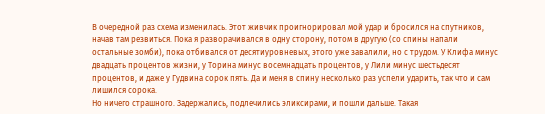В очередной раз схема изменилась. Этот живчик проигнорировал мой удар и бросился на спутников, начав там резвиться. Пока я разворачивался в одну сторону, потом в другую (со спины напали остальные зомби), пока отбивался от десятиуровневых, этого уже завалили, но с трудом. У Клифа минус двадцать процентов жизни, у Торина минус восемнадцать процентов, у Лили минус шестьдесят процентов, и даже у Гудвина сорок пять. Да и меня в спину несколько раз успели ударить, так что и сам лишился сорока.
Но ничего страшного. Задержались, подлечились эликсирами, и пошли дальше. Такая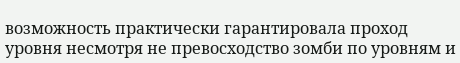возможность практически гарантировала проход уровня несмотря не превосходство зомби по уровням и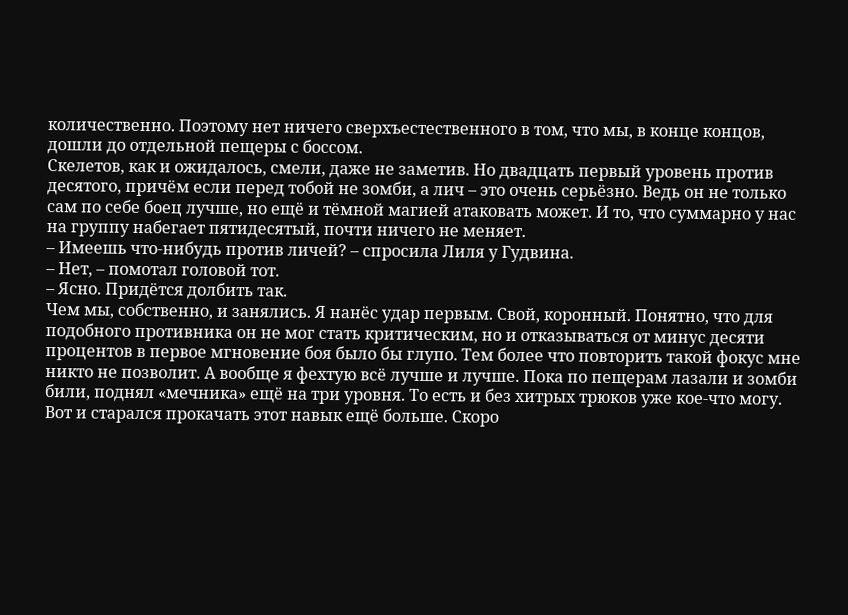количественно. Поэтому нет ничего сверхъестественного в том, что мы, в конце концов, дошли до отдельной пещеры с боссом.
Скелетов, как и ожидалось, смели, даже не заметив. Но двадцать первый уровень против десятого, причём если перед тобой не зомби, а лич – это очень серьёзно. Ведь он не только сам по себе боец лучше, но ещё и тёмной магией атаковать может. И то, что суммарно у нас на группу набегает пятидесятый, почти ничего не меняет.
– Имеешь что-нибудь против личей? – спросила Лиля у Гудвина.
– Нет, – помотал головой тот.
– Ясно. Придётся долбить так.
Чем мы, собственно, и занялись. Я нанёс удар первым. Свой, коронный. Понятно, что для подобного противника он не мог стать критическим, но и отказываться от минус десяти процентов в первое мгновение боя было бы глупо. Тем более что повторить такой фокус мне никто не позволит. А вообще я фехтую всё лучше и лучше. Пока по пещерам лазали и зомби били, поднял «мечника» ещё на три уровня. То есть и без хитрых трюков уже кое-что могу. Вот и старался прокачать этот навык ещё больше. Скоро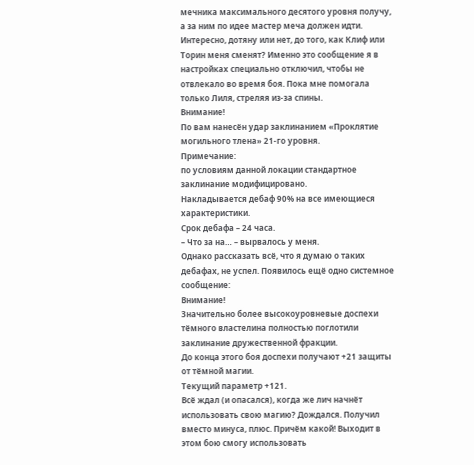мечника максимального десятого уровня получу, а за ним по идее мастер меча должен идти. Интересно, дотяну или нет, до того, как Клиф или Торин меня сменят? Именно это сообщение я в настройках специально отключил, чтобы не отвлекало во время боя. Пока мне помогала только Лиля, стреляя из-за спины.
Внимание!
По вам нанесён удар заклинанием «Проклятие могильного тлена» 21-го уровня.
Примечание:
по условиям данной локации стандартное заклинание модифицировано.
Накладывается дебаф 90% на все имеющиеся характеристики.
Срок дебафа – 24 часа.
– Что за на… – вырвалось у меня.
Однако рассказать всё, что я думаю о таких дебафах, не успел. Появилось ещё одно системное сообщение:
Внимание!
Значительно более высокоуровневые доспехи тёмного властелина полностью поглотили заклинание дружественной фракции.
До конца этого боя доспехи получают +21 защиты от тёмной магии.
Текущий параметр +121.
Всё ждал (и опасался), когда же лич начнёт использовать свою магию? Дождался. Получил вместо минуса, плюс. Причём какой! Выходит в этом бою смогу использовать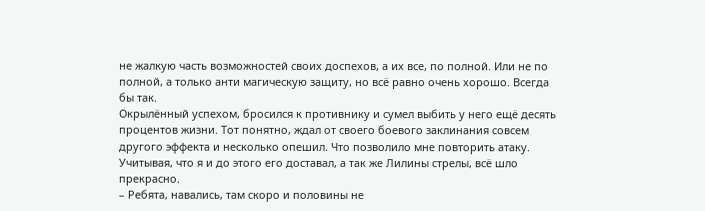не жалкую часть возможностей своих доспехов, а их все, по полной. Или не по полной, а только анти магическую защиту, но всё равно очень хорошо. Всегда бы так.
Окрылённый успехом, бросился к противнику и сумел выбить у него ещё десять процентов жизни. Тот понятно, ждал от своего боевого заклинания совсем другого эффекта и несколько опешил. Что позволило мне повторить атаку. Учитывая, что я и до этого его доставал, а так же Лилины стрелы, всё шло прекрасно.
– Ребята, навались, там скоро и половины не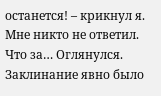останется! – крикнул я.
Мне никто не ответил. Что за… Оглянулся. Заклинание явно было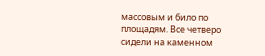массовым и било по площадям. Все четверо сидели на каменном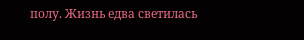полу. Жизнь едва светилась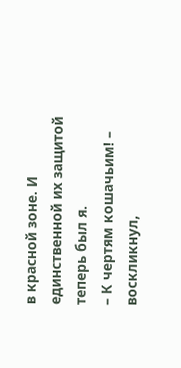в красной зоне. И единственной их защитой теперь был я.
– К чертям кошачьим! – воскликнул,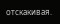отскакивая.